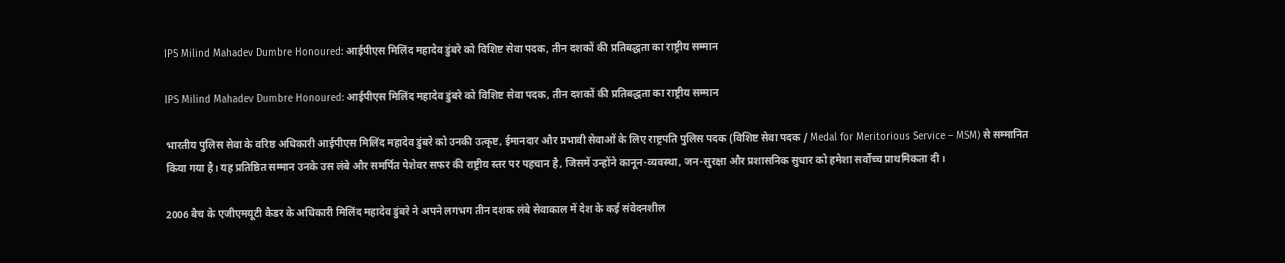IPS Milind Mahadev Dumbre Honoured: आईपीएस मिलिंद महादेव डुंबरे को विशिष्ट सेवा पदक, तीन दशकों की प्रतिबद्धता का राष्ट्रीय सम्मान

IPS Milind Mahadev Dumbre Honoured: आईपीएस मिलिंद महादेव डुंबरे को विशिष्ट सेवा पदक, तीन दशकों की प्रतिबद्धता का राष्ट्रीय सम्मान

भारतीय पुलिस सेवा के वरिष्ठ अधिकारी आईपीएस मिलिंद महादेव डुंबरे को उनकी उत्कृष्ट, ईमानदार और प्रभावी सेवाओं के लिए राष्ट्रपति पुलिस पदक (विशिष्ट सेवा पदक / Medal for Meritorious Service – MSM) से सम्मानित किया गया है। यह प्रतिष्ठित सम्मान उनके उस लंबे और समर्पित पेशेवर सफर की राष्ट्रीय स्तर पर पहचान है, जिसमें उन्होंने कानून-व्यवस्था, जन-सुरक्षा और प्रशासनिक सुधार को हमेशा सर्वोच्च प्राथमिकता दी।

2006 बैच के एजीएमयूटी कैडर के अधिकारी मिलिंद महादेव डुंबरे ने अपने लगभग तीन दशक लंबे सेवाकाल में देश के कई संवेदनशील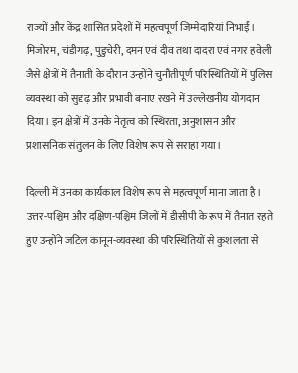राज्यों और केंद्र शासित प्रदेशों में महत्वपूर्ण जिम्मेदारियां निभाईं। मिजोरम, चंडीगढ़, पुडुचेरी, दमन एवं दीव तथा दादरा एवं नगर हवेली जैसे क्षेत्रों में तैनाती के दौरान उन्होंने चुनौतीपूर्ण परिस्थितियों में पुलिस व्यवस्था को सुदृढ़ और प्रभावी बनाए रखने में उल्लेखनीय योगदान दिया। इन क्षेत्रों में उनके नेतृत्व को स्थिरता, अनुशासन और प्रशासनिक संतुलन के लिए विशेष रूप से सराहा गया।

दिल्ली में उनका कार्यकाल विशेष रूप से महत्वपूर्ण माना जाता है। उत्तर-पश्चिम और दक्षिण-पश्चिम जिलों में डीसीपी के रूप में तैनात रहते हुए उन्होंने जटिल कानून-व्यवस्था की परिस्थितियों से कुशलता से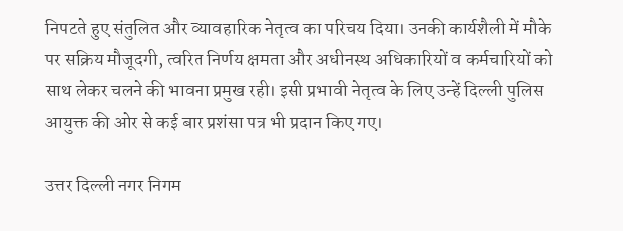निपटते हुए संतुलित और व्यावहारिक नेतृत्व का परिचय दिया। उनकी कार्यशैली में मौके पर सक्रिय मौजूदगी, त्वरित निर्णय क्षमता और अधीनस्थ अधिकारियों व कर्मचारियों को साथ लेकर चलने की भावना प्रमुख रही। इसी प्रभावी नेतृत्व के लिए उन्हें दिल्ली पुलिस आयुक्त की ओर से कई बार प्रशंसा पत्र भी प्रदान किए गए।

उत्तर दिल्ली नगर निगम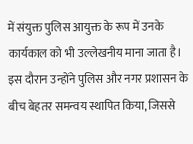में संयुक्त पुलिस आयुक्त के रूप में उनके कार्यकाल को भी उल्लेखनीय माना जाता है। इस दौरान उन्होंने पुलिस और नगर प्रशासन के बीच बेहतर समन्वय स्थापित किया, जिससे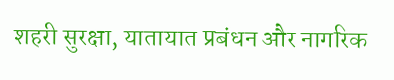शहरी सुरक्षा, यातायात प्रबंधन और नागरिक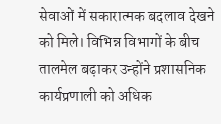सेवाओं में सकारात्मक बदलाव देखने को मिले। विभिन्न विभागों के बीच तालमेल बढ़ाकर उन्होंने प्रशासनिक कार्यप्रणाली को अधिक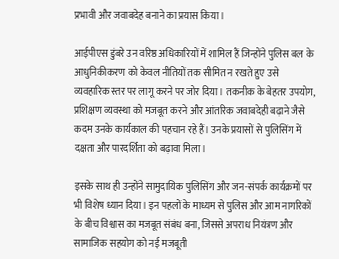प्रभावी और जवाबदेह बनाने का प्रयास किया।

आईपीएस डुंबरे उन वरिष्ठ अधिकारियों में शामिल हैं जिन्होंने पुलिस बल के आधुनिकीकरण को केवल नीतियों तक सीमित न रखते हुए उसे व्यवहारिक स्तर पर लागू करने पर जोर दिया। तकनीक के बेहतर उपयोग, प्रशिक्षण व्यवस्था को मजबूत करने और आंतरिक जवाबदेही बढ़ाने जैसे कदम उनके कार्यकाल की पहचान रहे हैं। उनके प्रयासों से पुलिसिंग में दक्षता और पारदर्शिता को बढ़ावा मिला।

इसके साथ ही उन्होंने सामुदायिक पुलिसिंग और जन-संपर्क कार्यक्रमों पर भी विशेष ध्यान दिया। इन पहलों के माध्यम से पुलिस और आम नागरिकों के बीच विश्वास का मजबूत संबंध बना, जिससे अपराध नियंत्रण और सामाजिक सहयोग को नई मजबूती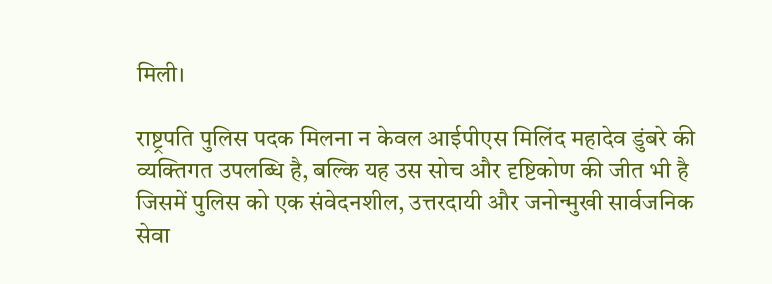मिली।

राष्ट्रपति पुलिस पदक मिलना न केवल आईपीएस मिलिंद महादेव डुंबरे की व्यक्तिगत उपलब्धि है, बल्कि यह उस सोच और दृष्टिकोण की जीत भी है जिसमें पुलिस को एक संवेदनशील, उत्तरदायी और जनोन्मुखी सार्वजनिक सेवा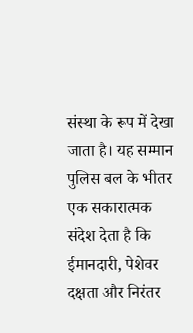संस्था के रूप में देखा जाता है। यह सम्मान पुलिस बल के भीतर एक सकारात्मक संदेश देता है कि ईमानदारी, पेशेवर दक्षता और निरंतर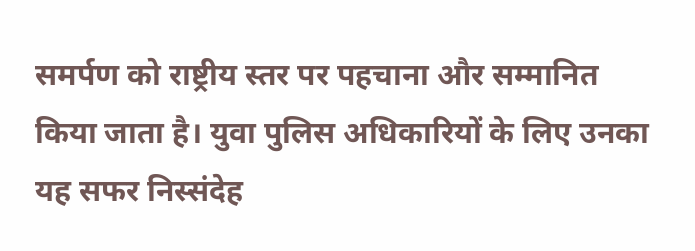समर्पण को राष्ट्रीय स्तर पर पहचाना और सम्मानित किया जाता है। युवा पुलिस अधिकारियों के लिए उनका यह सफर निस्संदेह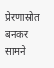प्रेरणास्रोत बनकर सामने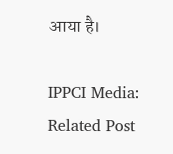आया है।

IPPCI Media:
Related Post